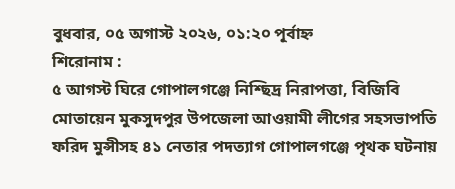বুধবার, ০৫ অগাস্ট ২০২৬, ০১:২০ পূর্বাহ্ন
শিরোনাম :
৫ আগস্ট ঘিরে গোপালগঞ্জে নিশ্ছিদ্র নিরাপত্তা, বিজিবি মোতায়েন মুকসুদপুর উপজেলা আওয়ামী লীগের সহসভাপতি ফরিদ মুন্সীসহ ৪১ নেতার পদত্যাগ গোপালগঞ্জে পৃথক ঘটনায়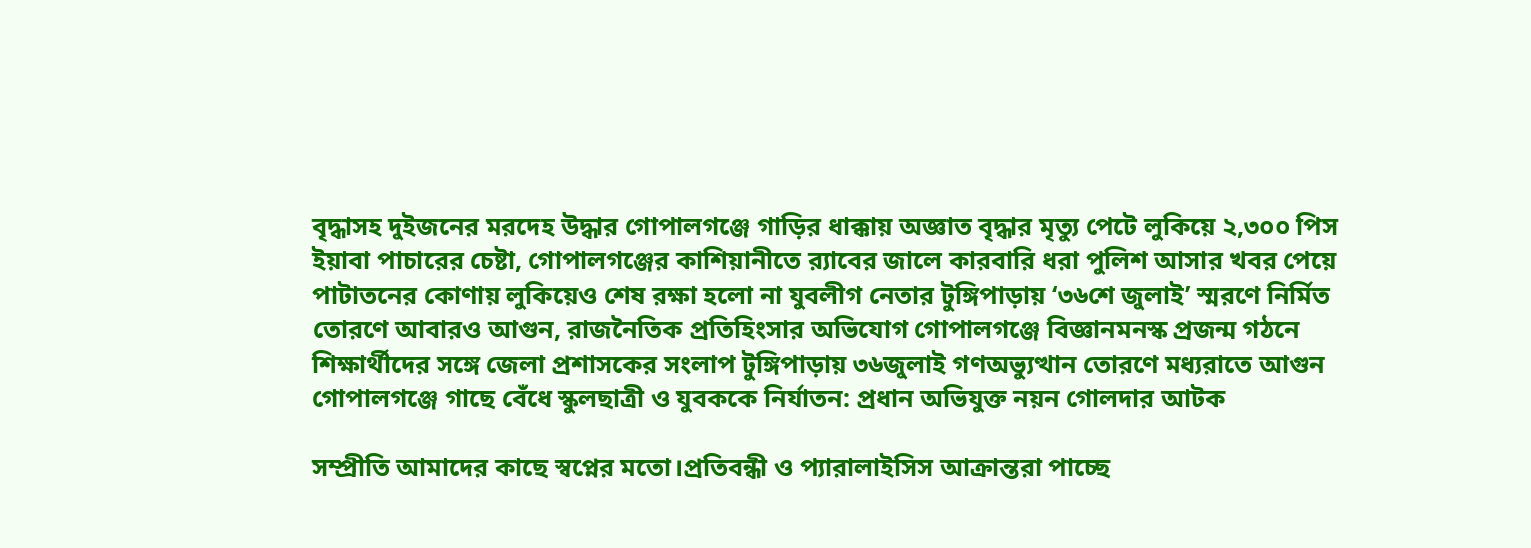বৃদ্ধাসহ দুইজনের মরদেহ উদ্ধার গোপালগঞ্জে গাড়ির ধাক্কায় অজ্ঞাত বৃদ্ধার মৃত্যু পেটে লুকিয়ে ২,৩০০ পিস ইয়াবা পাচারের চেষ্টা, গোপালগঞ্জের কাশিয়ানীতে র‌্যাবের জালে কারবারি ধরা পুলিশ আসার খবর পেয়ে পাটাতনের কোণায় লুকিয়েও শেষ রক্ষা হলো না যুবলীগ নেতার টুঙ্গিপাড়ায় ‘৩৬শে জুলাই’ স্মরণে নির্মিত তোরণে আবারও আগুন, রাজনৈতিক প্রতিহিংসার অভিযোগ গোপালগঞ্জে বিজ্ঞানমনস্ক প্রজন্ম গঠনে শিক্ষার্থীদের সঙ্গে জেলা প্রশাসকের সংলাপ টুঙ্গিপাড়ায় ৩৬জুলাই গণঅভ্যুত্থান তোরণে মধ্যরাতে আগুন গোপালগঞ্জে গাছে বেঁধে স্কুলছাত্রী ও যুবককে নির্যাতন: প্রধান অভিযুক্ত নয়ন গোলদার আটক

সম্প্রীতি আমাদের কাছে স্বপ্নের মতো।প্রতিবন্ধী ও প্যারালাইসিস আক্রান্তরা পাচ্ছে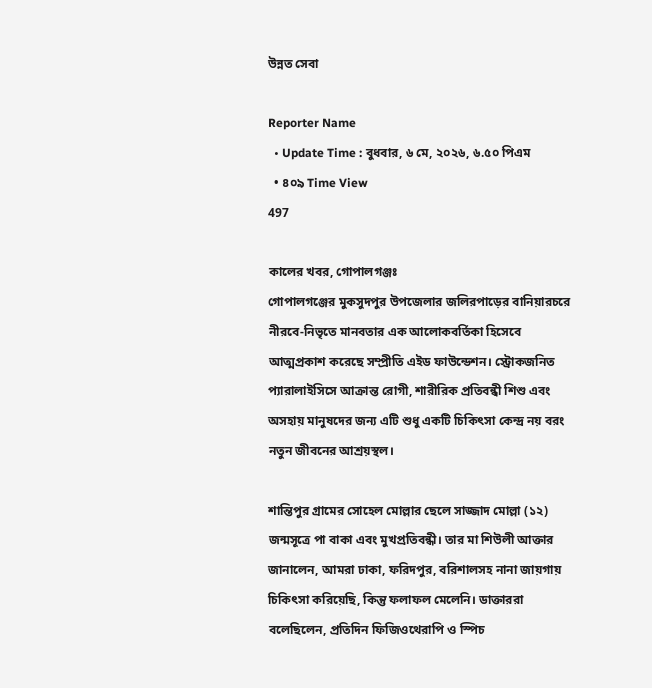উন্নত সেবা

Reporter Name
  • Update Time : বুধবার, ৬ মে, ২০২৬, ৬.৫০ পিএম
  • ৪০৯ Time View
497

কালের খবর, গোপালগঞ্জঃ
গোপালগঞ্জের মুকসুদপুর উপজেলার জলিরপাড়ের বানিয়ারচরে নীরবে-নিভৃতে মানবতার এক আলোকবর্তিকা হিসেবে আত্মপ্রকাশ করেছে সম্প্রীতি এইড ফাউন্ডেশন। স্ট্রোকজনিত প্যারালাইসিসে আক্রান্ত রোগী, শারীরিক প্রতিবন্ধী শিশু এবং অসহায় মানুষদের জন্য এটি শুধু একটি চিকিৎসা কেন্দ্র নয় বরং নতুন জীবনের আশ্রয়স্থল।

শান্তিপুর গ্রামের সোহেল মোল্লার ছেলে সাজ্জাদ মোল্লা (১২) জন্মসূত্রে পা বাকা এবং মুখপ্রতিবন্ধী। তার মা শিউলী আক্তার জানালেন, আমরা ঢাকা, ফরিদপুর, বরিশালসহ নানা জায়গায় চিকিৎসা করিয়েছি, কিন্তু ফলাফল মেলেনি। ডাক্তাররা বলেছিলেন, প্রতিদিন ফিজিওথেরাপি ও স্পিচ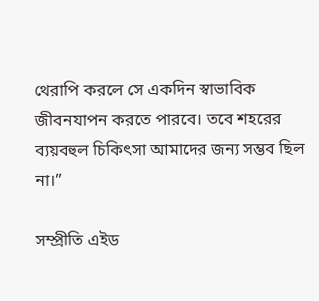থেরাপি করলে সে একদিন স্বাভাবিক জীবনযাপন করতে পারবে। তবে শহরের ব্যয়বহুল চিকিৎসা আমাদের জন্য সম্ভব ছিল না।”

সম্প্রীতি এইড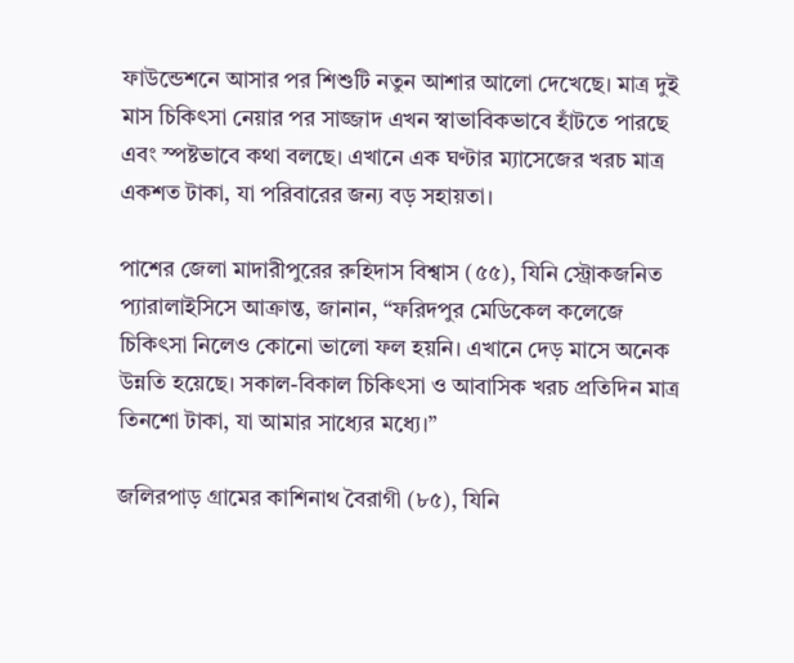ফাউন্ডেশনে আসার পর শিশুটি নতুন আশার আলো দেখেছে। মাত্র দুই মাস চিকিৎসা নেয়ার পর সাজ্জাদ এখন স্বাভাবিকভাবে হাঁটতে পারছে এবং স্পষ্টভাবে কথা বলছে। এখানে এক ঘণ্টার ম্যাসেজের খরচ মাত্র একশত টাকা, যা পরিবারের জন্য বড় সহায়তা।

পাশের জেলা মাদারীপুরের রুহিদাস বিশ্বাস (৫৫), যিনি স্ট্রোকজনিত প্যারালাইসিসে আক্রান্ত, জানান, “ফরিদপুর মেডিকেল কলেজে চিকিৎসা নিলেও কোনো ভালো ফল হয়নি। এখানে দেড় মাসে অনেক উন্নতি হয়েছে। সকাল-বিকাল চিকিৎসা ও আবাসিক খরচ প্রতিদিন মাত্র তিনশো টাকা, যা আমার সাধ্যের মধ্যে।”

জলিরপাড় গ্রামের কাশিনাথ বৈরাগী (৮৫), যিনি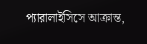প্যারালাইসিসে আক্রান্ত,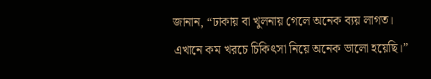জানান, “ঢাকায় বা খুলনায় গেলে অনেক ব্যয় লাগত। এখানে কম খরচে চিকিৎসা নিয়ে অনেক ভালো হয়েছি।”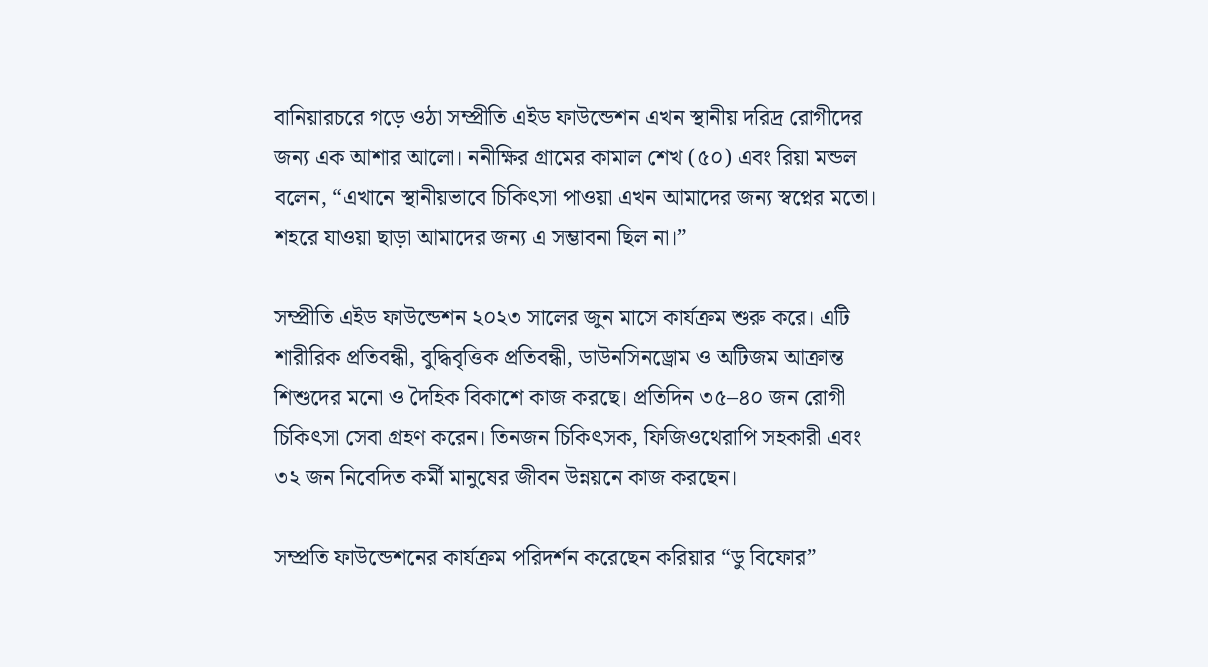বানিয়ারচরে গড়ে ওঠা সম্প্রীতি এইড ফাউন্ডেশন এখন স্থানীয় দরিদ্র রোগীদের জন্য এক আশার আলো। ননীক্ষির গ্রামের কামাল শেখ (৫০) এবং রিয়া মন্ডল বলেন, “এখানে স্থানীয়ভাবে চিকিৎসা পাওয়া এখন আমাদের জন্য স্বপ্নের মতো। শহরে যাওয়া ছাড়া আমাদের জন্য এ সম্ভাবনা ছিল না।”

সম্প্রীতি এইড ফাউন্ডেশন ২০২৩ সালের জুন মাসে কার্যক্রম শুরু করে। এটি শারীরিক প্রতিবন্ধী, বুদ্ধিবৃত্তিক প্রতিবন্ধী, ডাউনসিনড্রোম ও অটিজম আক্রান্ত শিশুদের মনো ও দৈহিক বিকাশে কাজ করছে। প্রতিদিন ৩৫–৪০ জন রোগী চিকিৎসা সেবা গ্রহণ করেন। তিনজন চিকিৎসক, ফিজিওথেরাপি সহকারী এবং ৩২ জন নিবেদিত কর্মী মানুষের জীবন উন্নয়নে কাজ করছেন।

সম্প্রতি ফাউন্ডেশনের কার্যক্রম পরিদর্শন করেছেন করিয়ার “ডু বিফোর”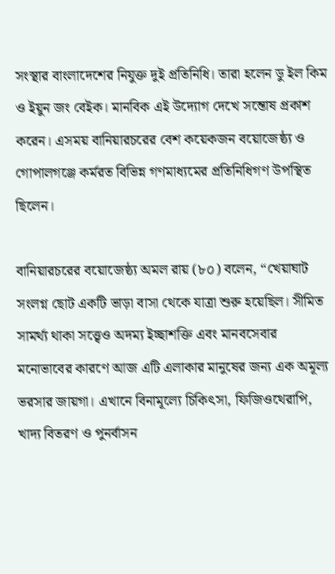সংস্থার বাংলাদেশের নিযুক্ত দুই প্রতিনিধি। তারা হলেন ডু ইল কিম ও ইয়ুন জং বেইক। মানবিক এই উদ্যোগ দেখে সন্তোষ প্রকাশ করেন। এসময় বানিয়ারচরের বেশ কয়েকজন বয়োজেষ্ঠ্য ও গোপালগঞ্জে কর্মরত বিভিন্ন গণমাধ্যমের প্রতিনিধিগণ উপস্থিত ছিলেন।

বানিয়ারচরের বয়োজেষ্ঠ্য অমল রায় (৮০) বলেন, “খেয়াঘাট সংলগ্ন ছোট একটি ভাড়া বাসা থেকে যাত্রা শুরু হয়েছিল। সীমিত সামর্থ্য থাকা সত্ত্বেও অদম্য ইচ্ছাশক্তি এবং মানবসেবার মনোভাবের কারণে আজ এটি এলাকার মানুষের জন্য এক অমূল্য ভরসার জায়গা। এখানে বিনামূল্যে চিকিৎসা, ফিজিওথেরাপি, খাদ্য বিতরণ ও পুনর্বাসন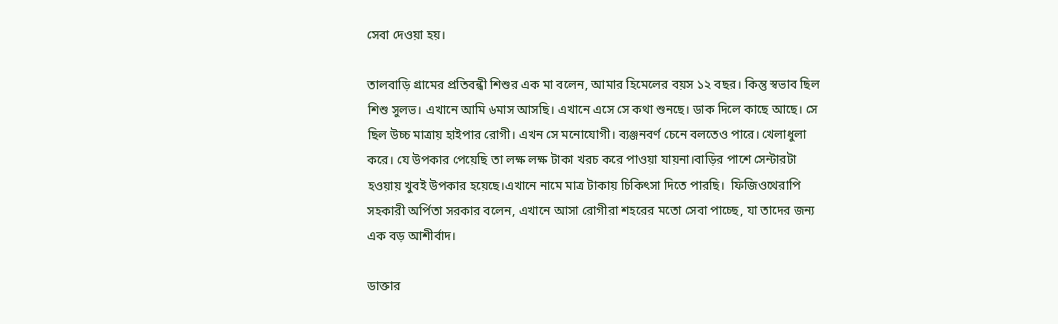সেবা দেওয়া হয়।

তালবাড়ি গ্রামের প্রতিবন্ধী শিশুর এক মা বলেন, আমার হিমেলের বয়স ১২ বছর। কিন্তু স্বভাব ছিল শিশু সুলভ। এখানে আমি ৬মাস আসছি। এখানে এসে সে কথা শুনছে। ডাক দিলে কাছে আছে। সে ছিল উচ্চ মাত্রায় হাইপার রোগী। এখন সে মনোযোগী। ব্যঞ্জনবর্ণ চেনে বলতেও পারে। খেলাধুলা করে। যে উপকার পেয়েছি তা লক্ষ লক্ষ টাকা খরচ করে পাওয়া যায়না।বাড়ির পাশে সেন্টারটা হওয়ায় খুবই উপকার হয়েছে।এখানে নামে মাত্র টাকায় চিকিৎসা দিতে পারছি।  ফিজিওথেরাপি সহকারী অর্পিতা সরকার বলেন, এখানে আসা রোগীরা শহরের মতো সেবা পাচ্ছে, যা তাদের জন্য এক বড় আশীর্বাদ।

ডাক্তার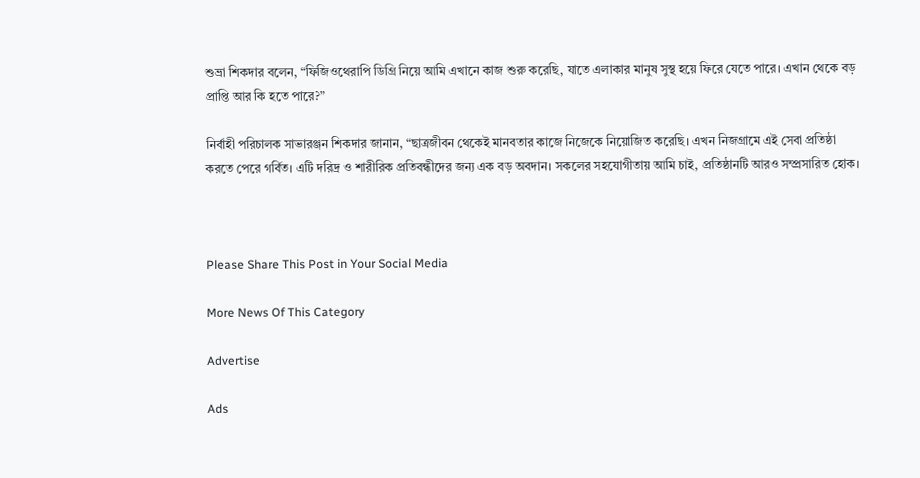শুভ্রা শিকদার বলেন, “ফিজিওথেরাপি ডিগ্রি নিয়ে আমি এখানে কাজ শুরু করেছি, যাতে এলাকার মানুষ সুস্থ হয়ে ফিরে যেতে পারে। এখান থেকে বড় প্রাপ্তি আর কি হতে পারে?”

নির্বাহী পরিচালক সাভারঞ্জন শিকদার জানান, “ছাত্রজীবন থেকেই মানবতার কাজে নিজেকে নিয়োজিত করেছি। এখন নিজগ্রামে এই সেবা প্রতিষ্ঠা করতে পেরে গর্বিত। এটি দরিদ্র ও শারীরিক প্রতিবন্ধীদের জন্য এক বড় অবদান। সকলের সহযোগীতায় আমি চাই, প্রতিষ্ঠানটি আরও সম্প্রসারিত হোক।



Please Share This Post in Your Social Media

More News Of This Category

Advertise

Ads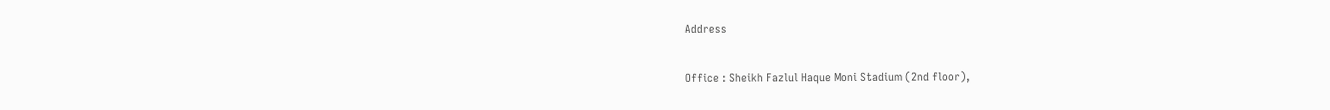Address

Office : Sheikh Fazlul Haque Moni Stadium (2nd floor),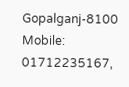Gopalganj-8100 Mobile: 01712235167,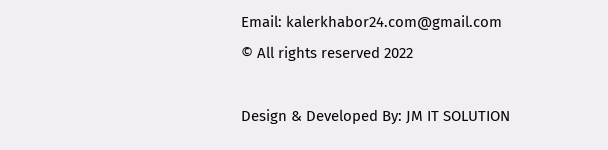Email: kalerkhabor24.com@gmail.com
© All rights reserved 2022

Design & Developed By: JM IT SOLUTION